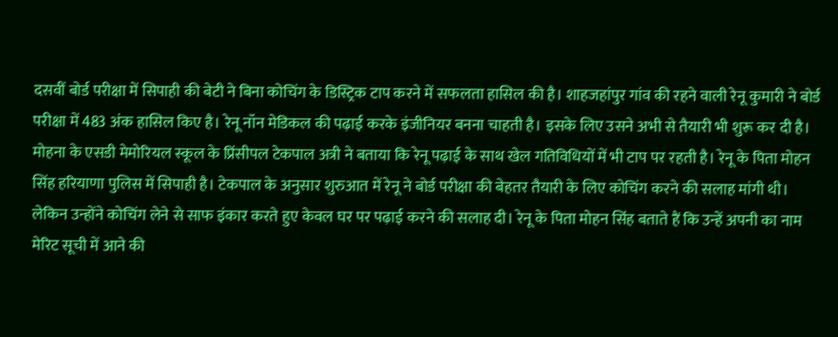दसवीं बोर्ड परीक्षा में सिपाही की बेटी ने बिना कोचिंग के डिस्ट्रिक टाप करने में सफलता हासिल की है। शाहजहांपुर गांव की रहने वाली रेनू कुमारी ने बोर्ड परीक्षा में 483 अंक हासिल किए है। रेनू नॉन मेडिकल की पढ़ाई करके इंजीनियर बनना चाहती है। इसके लिए उसने अभी से तैयारी भी शुरू कर दी है। मोहना के एसडी मेमोरियल स्कूल के प्रिंसीपल टेकपाल अत्री ने बताया कि रेनू पढ़ाई के साथ खेल गतिविधियों में भी टाप पर रहती है। रेनू के पिता मोहन सिंह हरियाणा पुलिस में सिपाही है। टेकपाल के अनुसार शुरुआत में रेनू ने बोर्ड परीक्षा की बेहतर तैयारी के लिए कोचिंग करने की सलाह मांगी थी। लेकिन उन्होंने कोचिंग लेने से साफ इंकार करते हुए केवल घर पर पढ़ाई करने की सलाह दी। रेनू के पिता मोहन सिंह बताते हैं कि उन्हें अपनी का नाम मेरिट सूची में आने की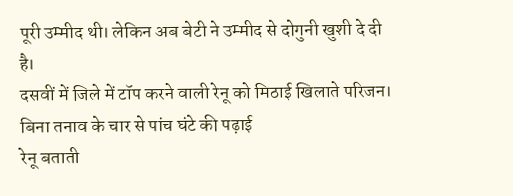पूरी उम्मीद थी। लेकिन अब बेटी ने उम्मीद से दोगुनी खुशी दे दी है।
दसवीं में जिले में टॉप करने वाली रेनू को मिठाई खिलाते परिजन।
बिना तनाव के चार से पांच घंटे की पढ़ाई
रेनू बताती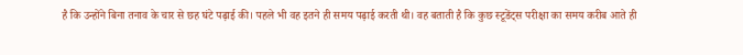है कि उन्होंने बिना तनाव के चार से छह घंटे पढ़ाई की। पहले भी वह इतने ही समय पढ़ाई करती थी। वह बताती है कि कुछ स्टूडेंट्स परीक्षा का समय करीब आते ही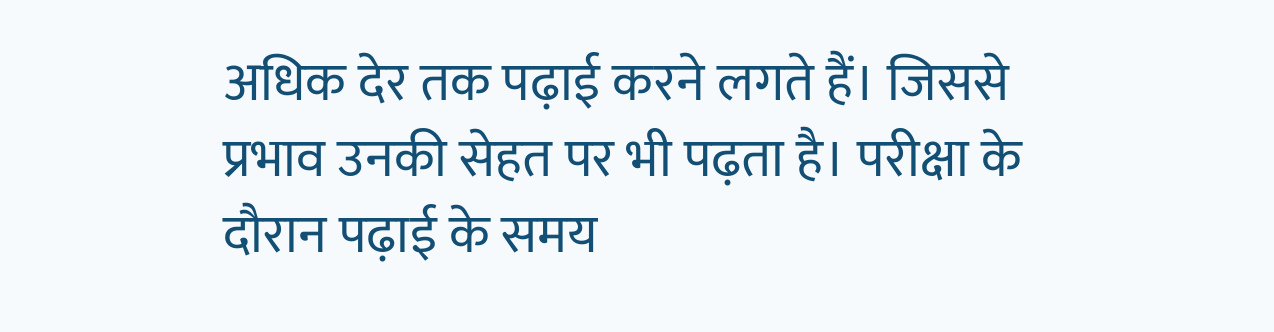अधिक देर तक पढ़ाई करने लगते हैं। जिससे प्रभाव उनकी सेहत पर भी पढ़ता है। परीक्षा के दौरान पढ़ाई के समय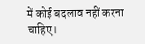में कोई बदलाव नहीं करना चाहिए।